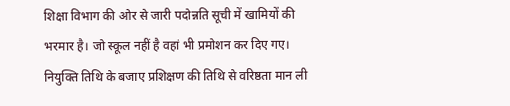शिक्षा विभाग की ओर से जारी पदोन्नति सूची में खामियों की भरमार है। जो स्कूल नहीं है वहां भी प्रमोशन कर दिए गए। नियुक्ति तिथि के बजाए प्रशिक्षण की तिथि से वरिष्ठता मान ली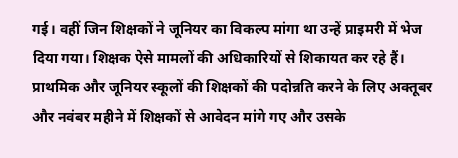गई। वहीं जिन शिक्षकों ने जूनियर का विकल्प मांगा था उन्हें प्राइमरी में भेज दिया गया। शिक्षक ऐसे मामलों की अधिकारियों से शिकायत कर रहे हैं।
प्राथमिक और जूनियर स्कूलों की शिक्षकों की पदोन्नति करने के लिए अक्तूबर और नवंबर महीने में शिक्षकों से आवेदन मांगे गए और उसके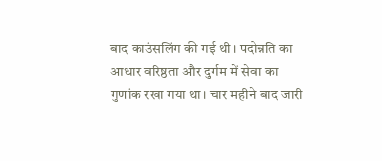बाद काउंसलिंग की गई थी। पदोन्नति का आधार वरिष्ठता और दुर्गम में सेवा का गुणांक रखा गया था। चार महीने बाद जारी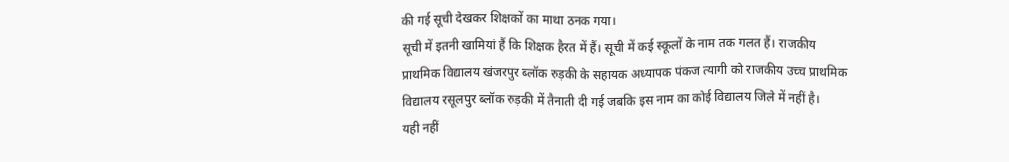की गई सूची देखकर शिक्षकों का माथा ठनक गया।
सूची में इतनी खामियां हैं कि शिक्षक हैरत में हैं। सूची में कई स्कूलों के नाम तक गलत हैं। राजकीय प्राथमिक विद्यालय खंजरपुर ब्लॉक रुड़की के सहायक अध्यापक पंकज त्यागी को राजकीय उच्च प्राथमिक विद्यालय रसूलपुर ब्लॉक रुड़की में तैनाती दी गई जबकि इस नाम का कोई विद्यालय जिले में नहीं है।
यही नहीं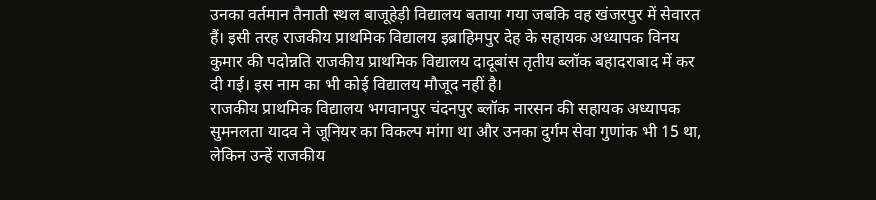उनका वर्तमान तैनाती स्थल बाजूहेड़ी विद्यालय बताया गया जबकि वह खंजरपुर में सेवारत हैं। इसी तरह राजकीय प्राथमिक विद्यालय इब्राहिमपुर देह के सहायक अध्यापक विनय कुमार की पदोन्नति राजकीय प्राथमिक विद्यालय दादूबांस तृतीय ब्लॉक बहादराबाद में कर दी गई। इस नाम का भी कोई विद्यालय मौजूद नहीं है।
राजकीय प्राथमिक विद्यालय भगवानपुर चंदनपुर ब्लॉक नारसन की सहायक अध्यापक सुमनलता यादव ने जूनियर का विकल्प मांगा था और उनका दुर्गम सेवा गुणांक भी 15 था, लेकिन उन्हें राजकीय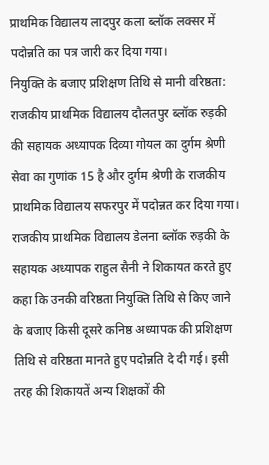प्राथमिक विद्यालय लादपुर कला ब्लॉक लक्सर में पदोन्नति का पत्र जारी कर दिया गया।
नियुक्ति के बजाए प्रशिक्षण तिथि से मानी वरिष्ठता:
राजकीय प्राथमिक विद्यालय दौलतपुर ब्लॉक रुड़की की सहायक अध्यापक दिव्या गोयल का दुर्गम श्रेणी सेवा का गुणांक 15 है और दुर्गम श्रेणी के राजकीय प्राथमिक विद्यालय सफरपुर में पदोन्नत कर दिया गया।
राजकीय प्राथमिक विद्यालय डेलना ब्लॉक रुड़की के सहायक अध्यापक राहुल सैनी ने शिकायत करते हुए कहा कि उनकी वरिष्ठता नियुक्ति तिथि से किए जाने के बजाए किसी दूसरे कनिष्ठ अध्यापक की प्रशिक्षण तिथि से वरिष्ठता मानते हुए पदोन्नति दे दी गई। इसी तरह की शिकायतें अन्य शिक्षकों की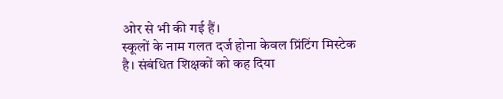ओर से भी की गई हैं।
स्कूलों के नाम गलत दर्ज होना केवल प्रिंटिंग मिस्टेक है। संबंधित शिक्षकों को कह दिया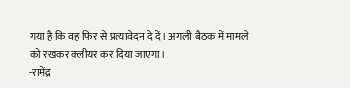गया है कि वह फिर से प्रत्यावेदन दे दें। अगली बैठक में मामले को रखकर क्लीयर कर दिया जाएगा।
-रामेंद्र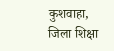कुशवाहा, जिला शिक्षा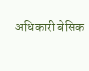अधिकारी बेसिक